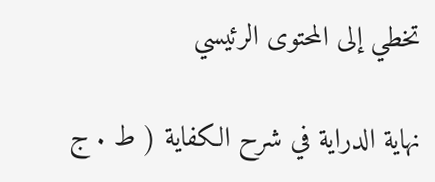تخطي إلى المحتوى الرئيسي

نهاية الدراية في شرح الكفاية ( ط . ج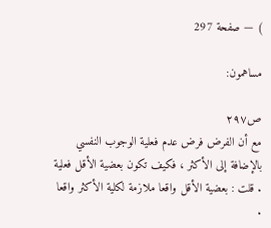) — صفحة 297

مساهمون:

ص٢٩٧
مع أن الفرض فرض عدم فعلية الوجوب النفسي بالإضافة إلى الأكثر ، فكيف تكون بعضية الأقل فعلية . قلت : بعضية الأقل واقعا ملازمة لكلية الأكثر واقعا .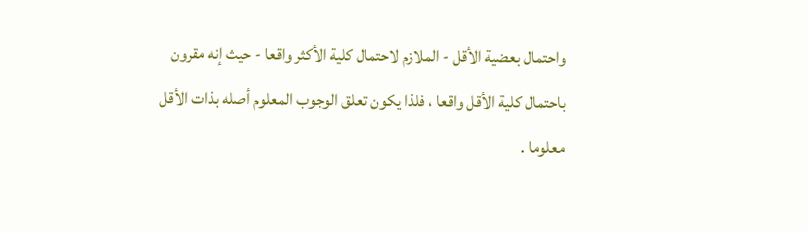واحتمال بعضية الأقل - الملازم لاحتمال كلية الأكثر واقعا - حيث إنه مقرون باحتمال كلية الأقل واقعا ، فلذا يكون تعلق الوجوب المعلوم أصله بذات الأقل معلوما .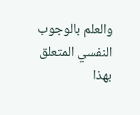والعلم بالوجوب النفسي المتعلق بهذا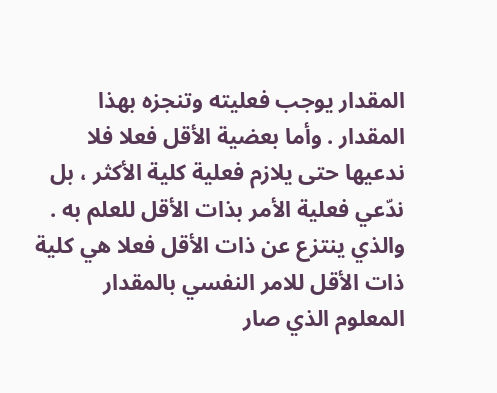المقدار يوجب فعليته وتنجزه بهذا المقدار . وأما بعضية الأقل فعلا فلا ندعيها حتى يلازم فعلية كلية الأكثر ، بل ندّعي فعلية الأمر بذات الأقل للعلم به . والذي ينتزع عن ذات الأقل فعلا هي كلية ذات الأقل للامر النفسي بالمقدار المعلوم الذي صار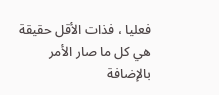فعليا ، فذات الأقل حقيقة هي كل ما صار الأمر بالإضافة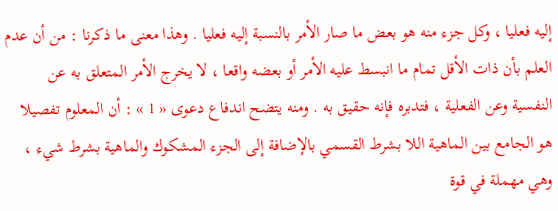إليه فعليا ، وكل جزء منه هو بعض ما صار الأمر بالنسبة إليه فعليا . وهذا معنى ما ذكرنا : من أن عدم العلم بأن ذات الأقل تمام ما انبسط عليه الأمر أو بعضه واقعا ، لا يخرج الأمر المتعلق به عن النفسية وعن الفعلية ، فتدبره فإنه حقيق به . ومنه يتضح اندفاع دعوى « 1 » : أن المعلوم تفصيلا هو الجامع بين الماهية اللا بشرط القسمي بالإضافة إلى الجزء المشكوك والماهية بشرط شيء ، وهي مهملة في قوة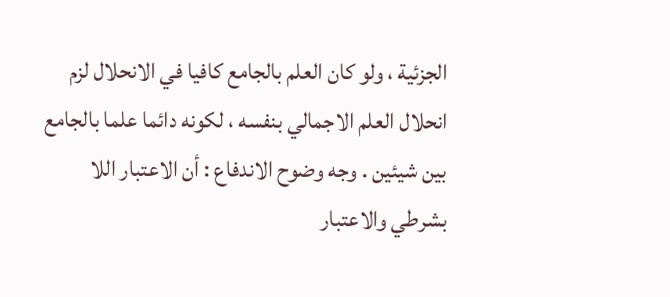الجزئية ، ولو كان العلم بالجامع كافيا في الانحلال لزم انحلال العلم الاجمالي بنفسه ، لكونه دائما علما بالجامع بين شيئين . وجه وضوح الاندفاع : أن الاعتبار اللا بشرطي والاعتبار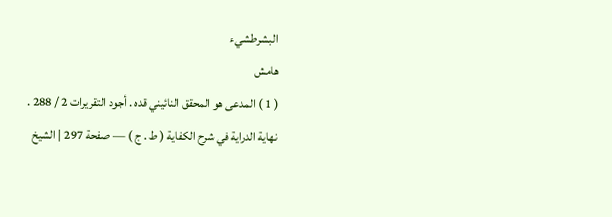البشرطشيء
هامش
( 1 ) المدعى هو المحقق النائيني قده . أجود التقريرات 2 / 288 .
نهاية الدراية في شرح الكفاية ( ط . ج ) — صفحة 297 | الشيخ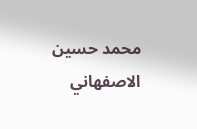محمد حسين الاصفهاني